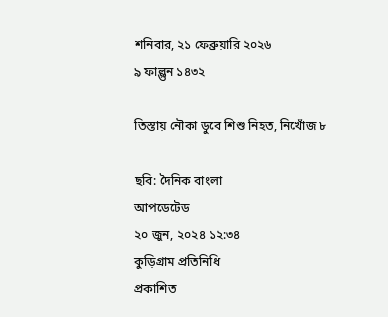শনিবার, ২১ ফেব্রুয়ারি ২০২৬
৯ ফাল্গুন ১৪৩২

তিস্তায় নৌকা ডুবে শিশু নিহত, নিখোঁজ ৮

ছবি: দৈনিক বাংলা
আপডেটেড
২০ জুন, ২০২৪ ১২:৩৪
কুড়িগ্রাম প্রতিনিধি
প্রকাশিত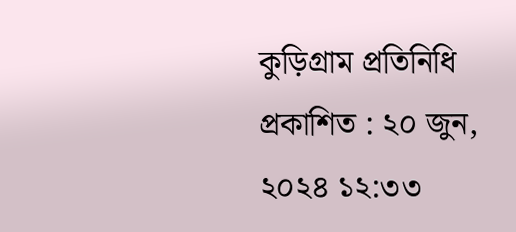কুড়িগ্রাম প্রতিনিধি
প্রকাশিত : ২০ জুন, ২০২৪ ১২:৩৩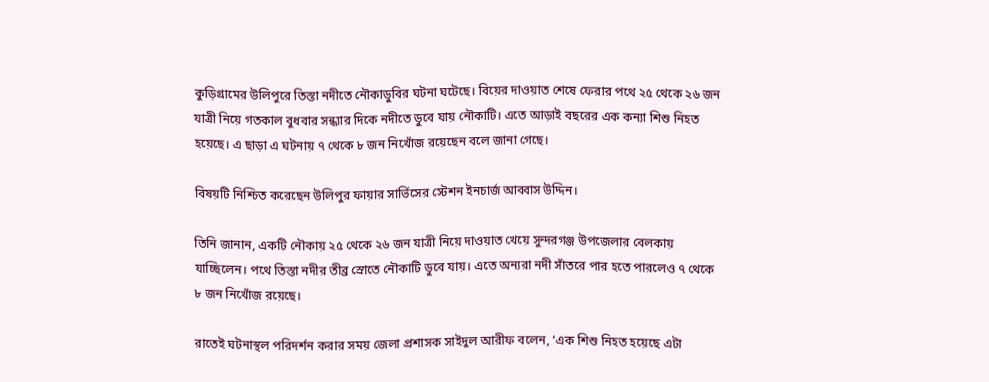কুড়িগ্রামের উলিপুরে তিস্তা নদীতে নৌকাডু‌বির ঘটনা ঘটেছে। বিয়ের দাওয়াত শেষে ফেরার প‌থে ২৫ থে‌কে ২৬ জন যাত্রী নি‌য়ে গতকাল বুধবার সন্ধ্যার দিকে নদীতে ডুবে যায় নৌকাটি। এতে আড়াই বছরের এক কন্যা শিশু নিহত হয়েছে। এ ছাড়া এ ঘটনায় ৭ থেকে ৮ জন নিখোঁজ রয়েছেন বলে জানা গেছে।

বিষয়‌টি নি‌শ্চিত ক‌রে‌ছেন উলিপু‌র ফায়ার সার্ভি‌সের স্টেশন ইনচার্জ আব্বাস উদ্দিন।

তি‌নি জানান, এক‌টি নৌকায় ২৫ থে‌কে ২৬ জন যাত্রী নি‌য়ে দাওয়াত খে‌য়ে সুন্দরগঞ্জ উপ‌জেলার বেলকায় যাচ্ছিলেন। প‌থে তিস্তা নদীর তীব্র স্রো‌তে নৌকা‌টি ডু‌বে যায়। এতে অন‌্যরা নদী সাঁত‌রে পা‌র হতে পার‌লেও ৭ থে‌কে ৮ জন নিখোঁজ রয়েছে।

রাতেই ঘটনাস্থল পরিদর্শন করার সময় জেলা প্রশাসক সাইদুল আরীফ বলেন, ‘এক শিশু নিহত হয়েছে এটা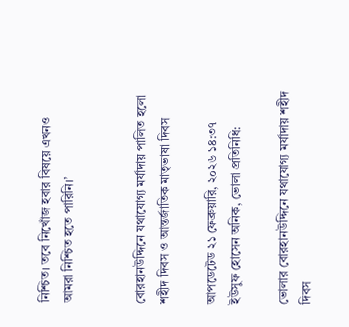নিশ্চিত। তবে নিখোঁজ হবার বিষয়ে এখনও আমরা নিশ্চিত হতে পারিনি।’


বোরহানউদ্দিনে যথাযোগ্য মর্যাদায় পালিত হলো শহীদ দিবস ও আন্তর্জাতিক মাতৃভাষা দিবস

আপডেটেড ২১ ফেব্রুয়ারি, ২০২৬ ১৪:৩৭
ইউসুফ হোসেন অনিক, ভোলা প্রতিনিধি:

ভোলার বোরহানউদ্দিনে যথাযোগ্য মর্যাদায় শহীদ দিবস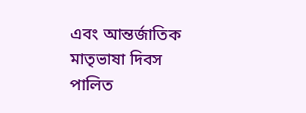এবং আন্তর্জাতিক মাতৃভাষা দিবস পালিত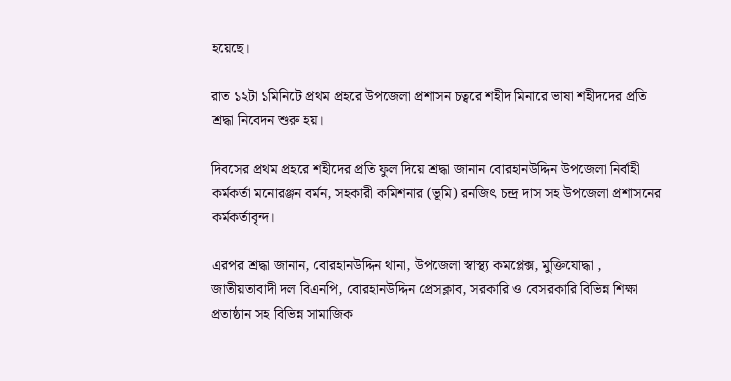হয়েছে।

রাত ১২টা ১মিনিটে প্রথম প্রহরে উপজেলা প্রশাসন চত্বরে শহীদ মিনারে ভাষা শহীদদের প্রতি শ্রদ্ধা নিবেদন শুরু হয়।

দিবসের প্রথম প্রহরে শহীদের প্রতি ফুল দিয়ে শ্রদ্ধা জানান বোরহানউদ্দিন উপজেলা নির্বাহী কর্মকর্তা মনোরঞ্জন বর্মন, সহকারী কমিশনার (ভূমি) রনজিৎ চন্দ্র দাস সহ উপজেলা প্রশাসনের কর্মকর্তাবৃন্দ।

এরপর শ্রদ্ধা জানান, বোরহানউদ্দিন থানা, উপজেলা স্বাস্থ্য কমপ্লেক্স, মুক্তিযোদ্ধা , জাতীয়তাবাদী দল বিএনপি, বোরহানউদ্দিন প্রেসক্লাব, সরকারি ও বেসরকারি বিভিন্ন শিক্ষা প্রতাষ্ঠান সহ বিভিন্ন সামাজিক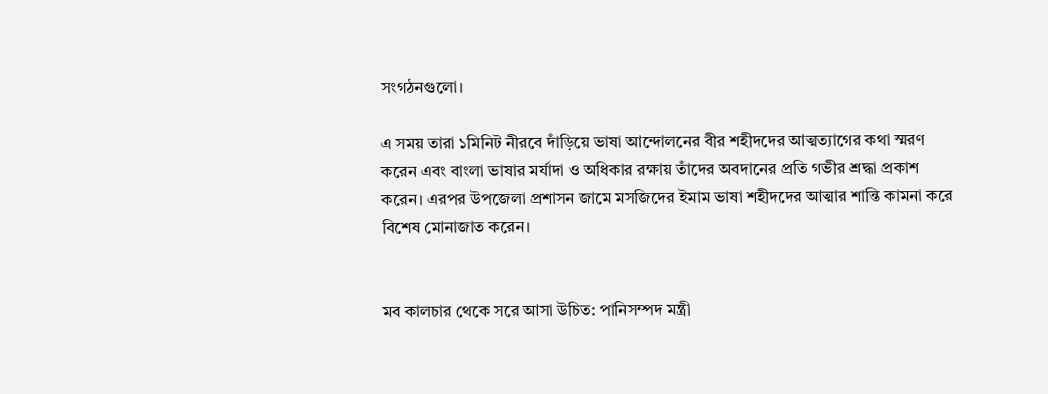সংগঠনগুলো।

এ সময় তারা ১মিনিট নীরবে দাঁড়িয়ে ভাষা আন্দোলনের বীর শহীদদের আত্মত্যাগের কথা স্মরণ করেন এবং বাংলা ভাষার মর্যাদা ও অধিকার রক্ষায় তাঁদের অবদানের প্রতি গভীর শ্রদ্ধা প্রকাশ করেন। এরপর উপজেলা প্রশাসন জামে মসজিদের ইমাম ভাষা শহীদদের আত্মার শান্তি কামনা করে বিশেষ মোনাজাত করেন।


মব কালচার থেকে সরে আসা উচিত: পানিসম্পদ মন্ত্রী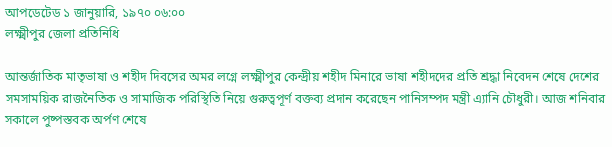আপডেটেড ১ জানুয়ারি, ১৯৭০ ০৬:০০
লক্ষ্মীপুর জেলা প্রতিনিধি

আন্তর্জাতিক মাতৃভাষা ও শহীদ দিবসের অমর লগ্নে লক্ষ্মীপুর কেন্দ্রীয় শহীদ মিনারে ভাষা শহীদদের প্রতি শ্রদ্ধা নিবেদন শেষে দেশের সমসাময়িক রাজনৈতিক ও সামাজিক পরিস্থিতি নিয়ে গুরুত্বপূর্ণ বক্তব্য প্রদান করেছেন পানিসম্পদ মন্ত্রী এ্যানি চৌধুরী। আজ শনিবার সকালে পুষ্পস্তবক অর্পণ শেষে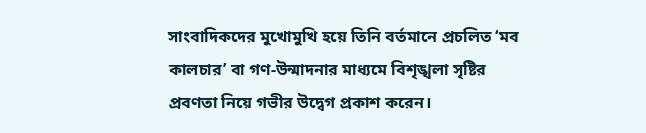সাংবাদিকদের মুখোমুখি হয়ে তিনি বর্তমানে প্রচলিত ‘মব কালচার’ বা গণ-উন্মাদনার মাধ্যমে বিশৃঙ্খলা সৃষ্টির প্রবণতা নিয়ে গভীর উদ্বেগ প্রকাশ করেন।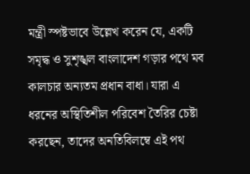মন্ত্রী স্পষ্টভাবে উল্লেখ করেন যে, একটি সমৃদ্ধ ও সুশৃঙ্খল বাংলাদেশ গড়ার পথে মব কালচার অন্যতম প্রধান বাধা। যারা এ ধরনের অস্থিতিশীল পরিবেশ তৈরির চেষ্টা করছেন, তাদের অনতিবিলম্বে এই পথ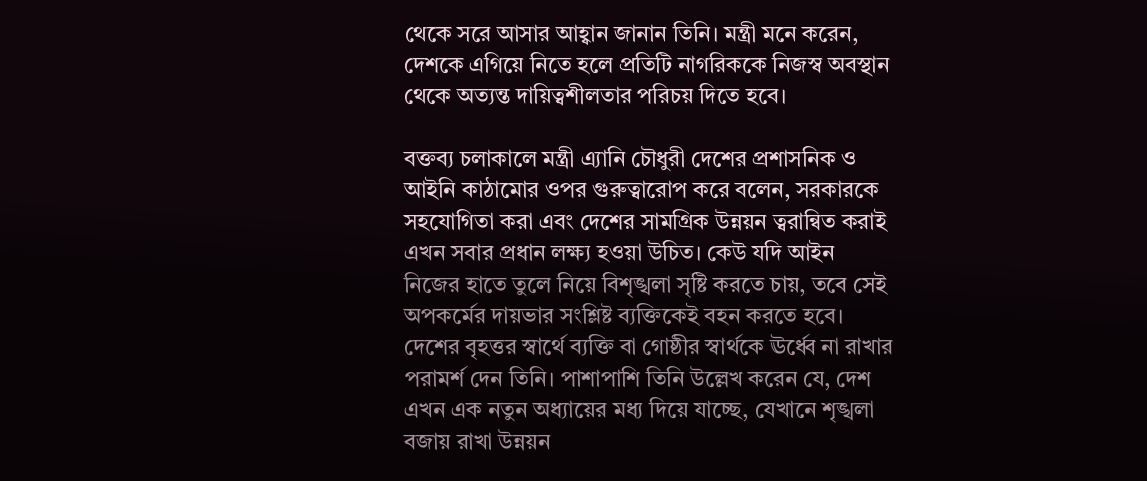থেকে সরে আসার আহ্বান জানান তিনি। মন্ত্রী মনে করেন, দেশকে এগিয়ে নিতে হলে প্রতিটি নাগরিককে নিজস্ব অবস্থান থেকে অত্যন্ত দায়িত্বশীলতার পরিচয় দিতে হবে।

বক্তব্য চলাকালে মন্ত্রী এ্যানি চৌধুরী দেশের প্রশাসনিক ও আইনি কাঠামোর ওপর গুরুত্বারোপ করে বলেন, সরকারকে সহযোগিতা করা এবং দেশের সামগ্রিক উন্নয়ন ত্বরান্বিত করাই এখন সবার প্রধান লক্ষ্য হওয়া উচিত। কেউ যদি আইন নিজের হাতে তুলে নিয়ে বিশৃঙ্খলা সৃষ্টি করতে চায়, তবে সেই অপকর্মের দায়ভার সংশ্লিষ্ট ব্যক্তিকেই বহন করতে হবে। দেশের বৃহত্তর স্বার্থে ব্যক্তি বা গোষ্ঠীর স্বার্থকে ঊর্ধ্বে না রাখার পরামর্শ দেন তিনি। পাশাপাশি তিনি উল্লেখ করেন যে, দেশ এখন এক নতুন অধ্যায়ের মধ্য দিয়ে যাচ্ছে, যেখানে শৃঙ্খলা বজায় রাখা উন্নয়ন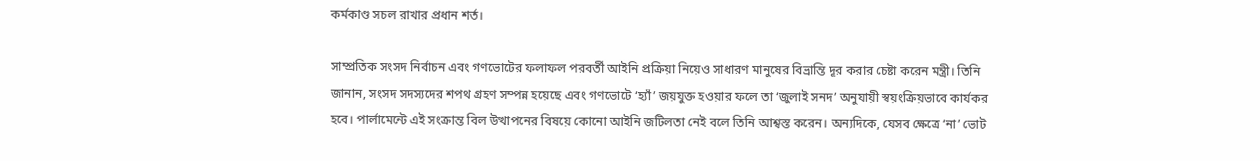কর্মকাণ্ড সচল রাখার প্রধান শর্ত।

সাম্প্রতিক সংসদ নির্বাচন এবং গণভোটের ফলাফল পরবর্তী আইনি প্রক্রিয়া নিয়েও সাধারণ মানুষের বিভ্রান্তি দূর করার চেষ্টা করেন মন্ত্রী। তিনি জানান, সংসদ সদস্যদের শপথ গ্রহণ সম্পন্ন হয়েছে এবং গণভোটে ‘হ্যাঁ’ জয়যুক্ত হওয়ার ফলে তা ‘জুলাই সনদ’ অনুযায়ী স্বয়ংক্রিয়ভাবে কার্যকর হবে। পার্লামেন্টে এই সংক্রান্ত বিল উত্থাপনের বিষয়ে কোনো আইনি জটিলতা নেই বলে তিনি আশ্বস্ত করেন। অন্যদিকে, যেসব ক্ষেত্রে ‘না’ ভোট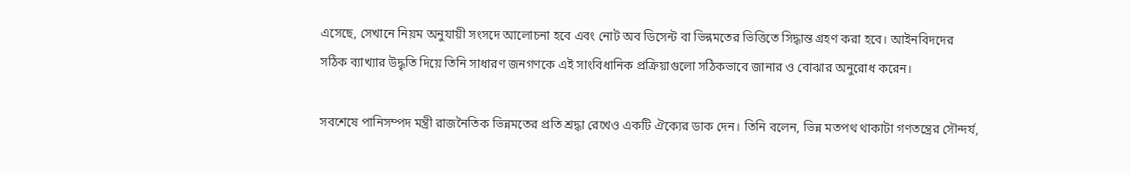এসেছে, সেখানে নিয়ম অনুযায়ী সংসদে আলোচনা হবে এবং নোট অব ডিসেন্ট বা ভিন্নমতের ভিত্তিতে সিদ্ধান্ত গ্রহণ করা হবে। আইনবিদদের সঠিক ব্যাখ্যার উদ্ধৃতি দিয়ে তিনি সাধারণ জনগণকে এই সাংবিধানিক প্রক্রিয়াগুলো সঠিকভাবে জানার ও বোঝার অনুরোধ করেন।

সবশেষে পানিসম্পদ মন্ত্রী রাজনৈতিক ভিন্নমতের প্রতি শ্রদ্ধা রেখেও একটি ঐক্যের ডাক দেন। তিনি বলেন, ভিন্ন মতপথ থাকাটা গণতন্ত্রের সৌন্দর্য,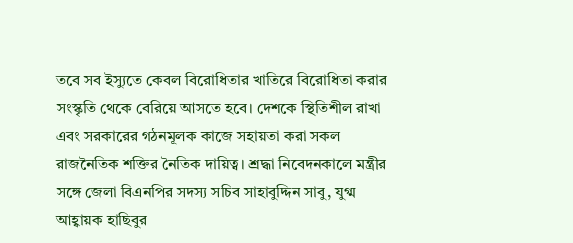তবে সব ইস্যুতে কেবল বিরোধিতার খাতিরে বিরোধিতা করার সংস্কৃতি থেকে বেরিয়ে আসতে হবে। দেশকে স্থিতিশীল রাখা এবং সরকারের গঠনমূলক কাজে সহায়তা করা সকল রাজনৈতিক শক্তির নৈতিক দায়িত্ব। শ্রদ্ধা নিবেদনকালে মন্ত্রীর সঙ্গে জেলা বিএনপির সদস্য সচিব সাহাবুদ্দিন সাবু, যুগ্ম আহ্বায়ক হাছিবুর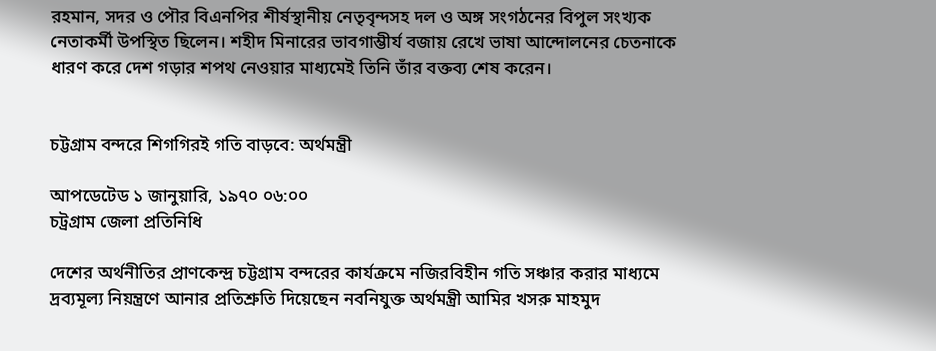রহমান, সদর ও পৌর বিএনপির শীর্ষস্থানীয় নেতৃবৃন্দসহ দল ও অঙ্গ সংগঠনের বিপুল সংখ্যক নেতাকর্মী উপস্থিত ছিলেন। শহীদ মিনারের ভাবগাম্ভীর্য বজায় রেখে ভাষা আন্দোলনের চেতনাকে ধারণ করে দেশ গড়ার শপথ নেওয়ার মাধ্যমেই তিনি তাঁর বক্তব্য শেষ করেন।


চট্টগ্রাম বন্দরে শিগগিরই গতি বাড়বে: অর্থমন্ত্রী

আপডেটেড ১ জানুয়ারি, ১৯৭০ ০৬:০০
চট্রগ্রাম জেলা প্রতিনিধি

দেশের অর্থনীতির প্রাণকেন্দ্র চট্টগ্রাম বন্দরের কার্যক্রমে নজিরবিহীন গতি সঞ্চার করার মাধ্যমে দ্রব্যমূল্য নিয়ন্ত্রণে আনার প্রতিশ্রুতি দিয়েছেন নবনিযুক্ত অর্থমন্ত্রী আমির খসরু মাহমুদ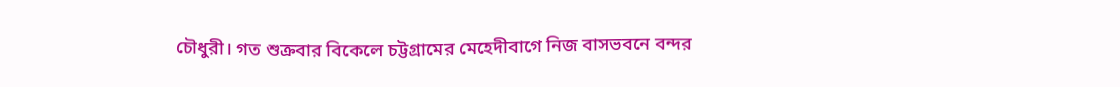চৌধুরী। গত শুক্রবার বিকেলে চট্টগ্রামের মেহেদীবাগে নিজ বাসভবনে বন্দর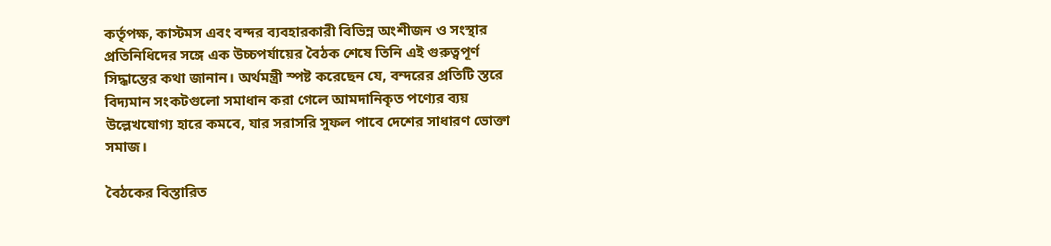কর্তৃপক্ষ, কাস্টমস এবং বন্দর ব্যবহারকারী বিভিন্ন অংশীজন ও সংস্থার প্রতিনিধিদের সঙ্গে এক উচ্চপর্যায়ের বৈঠক শেষে তিনি এই গুরুত্বপূর্ণ সিদ্ধান্তের কথা জানান। অর্থমন্ত্রী স্পষ্ট করেছেন যে, বন্দরের প্রতিটি স্তরে বিদ্যমান সংকটগুলো সমাধান করা গেলে আমদানিকৃত পণ্যের ব্যয় উল্লেখযোগ্য হারে কমবে, যার সরাসরি সুফল পাবে দেশের সাধারণ ভোক্তা সমাজ।

বৈঠকের বিস্তারিত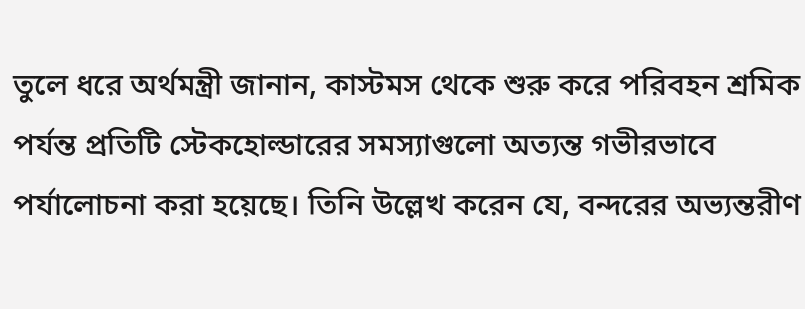তুলে ধরে অর্থমন্ত্রী জানান, কাস্টমস থেকে শুরু করে পরিবহন শ্রমিক পর্যন্ত প্রতিটি স্টেকহোল্ডারের সমস্যাগুলো অত্যন্ত গভীরভাবে পর্যালোচনা করা হয়েছে। তিনি উল্লেখ করেন যে, বন্দরের অভ্যন্তরীণ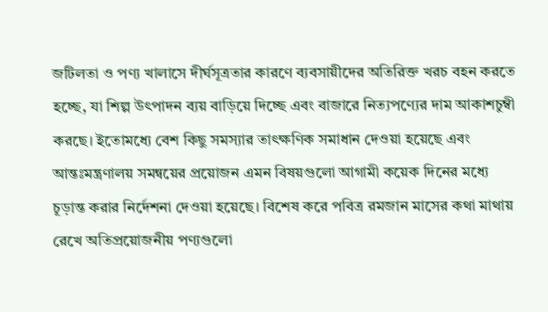জটিলতা ও পণ্য খালাসে দীর্ঘসূত্রতার কারণে ব্যবসায়ীদের অতিরিক্ত খরচ বহন করতে হচ্ছে, যা শিল্প উৎপাদন ব্যয় বাড়িয়ে দিচ্ছে এবং বাজারে নিত্যপণ্যের দাম আকাশচুম্বী করছে। ইতোমধ্যে বেশ কিছু সমস্যার তাৎক্ষণিক সমাধান দেওয়া হয়েছে এবং আন্তঃমন্ত্রণালয় সমন্বয়ের প্রয়োজন এমন বিষয়গুলো আগামী কয়েক দিনের মধ্যে চূড়ান্ত করার নির্দেশনা দেওয়া হয়েছে। বিশেষ করে পবিত্র রমজান মাসের কথা মাথায় রেখে অতিপ্রয়োজনীয় পণ্যগুলো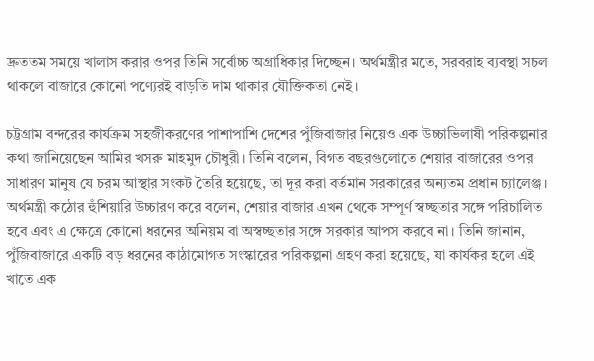দ্রুততম সময়ে খালাস করার ওপর তিনি সর্বোচ্চ অগ্রাধিকার দিচ্ছেন। অর্থমন্ত্রীর মতে, সরবরাহ ব্যবস্থা সচল থাকলে বাজারে কোনো পণ্যেরই বাড়তি দাম থাকার যৌক্তিকতা নেই।

চট্টগ্রাম বন্দরের কার্যক্রম সহজীকরণের পাশাপাশি দেশের পুঁজিবাজার নিয়েও এক উচ্চাভিলাষী পরিকল্পনার কথা জানিয়েছেন আমির খসরু মাহমুদ চৌধুরী। তিনি বলেন, বিগত বছরগুলোতে শেয়ার বাজারের ওপর সাধারণ মানুষ যে চরম আস্থার সংকট তৈরি হয়েছে, তা দূর করা বর্তমান সরকারের অন্যতম প্রধান চ্যালেঞ্জ। অর্থমন্ত্রী কঠোর হুঁশিয়ারি উচ্চারণ করে বলেন, শেয়ার বাজার এখন থেকে সম্পূর্ণ স্বচ্ছতার সঙ্গে পরিচালিত হবে এবং এ ক্ষেত্রে কোনো ধরনের অনিয়ম বা অস্বচ্ছতার সঙ্গে সরকার আপস করবে না। তিনি জানান, পুঁজিবাজারে একটি বড় ধরনের কাঠামোগত সংস্কারের পরিকল্পনা গ্রহণ করা হয়েছে, যা কার্যকর হলে এই খাতে এক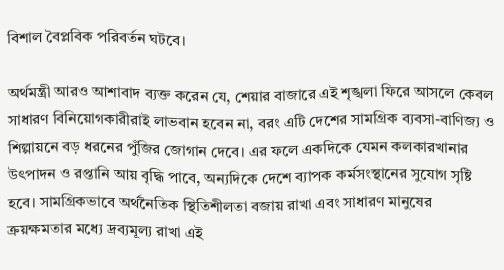বিশাল বৈপ্লবিক পরিবর্তন ঘটবে।

অর্থমন্ত্রী আরও আশাবাদ ব্যক্ত করেন যে, শেয়ার বাজারে এই শৃঙ্খলা ফিরে আসলে কেবল সাধারণ বিনিয়োগকারীরাই লাভবান হবেন না, বরং এটি দেশের সামগ্রিক ব্যবসা-বাণিজ্য ও শিল্পায়নে বড় ধরনের পুঁজির জোগান দেবে। এর ফলে একদিকে যেমন কলকারখানার উৎপাদন ও রপ্তানি আয় বৃদ্ধি পাবে, অন্যদিকে দেশে ব্যাপক কর্মসংস্থানের সুযোগ সৃষ্টি হবে। সামগ্রিকভাবে অর্থনৈতিক স্থিতিশীলতা বজায় রাখা এবং সাধারণ মানুষের ক্রয়ক্ষমতার মধ্যে দ্রব্যমূল্য রাখা এই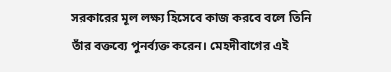সরকারের মূল লক্ষ্য হিসেবে কাজ করবে বলে তিনি তাঁর বক্তব্যে পুনর্ব্যক্ত করেন। মেহদীবাগের এই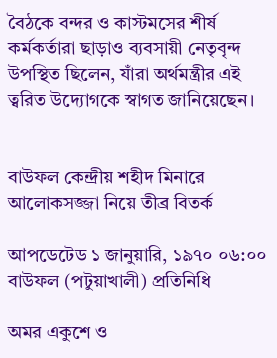বৈঠকে বন্দর ও কাস্টমসের শীর্ষ কর্মকর্তারা ছাড়াও ব্যবসায়ী নেতৃবৃন্দ উপস্থিত ছিলেন, যাঁরা অর্থমন্ত্রীর এই ত্বরিত উদ্যোগকে স্বাগত জানিয়েছেন।


বাউফল কেন্দ্রীয় শহীদ মিনারে আলোকসজ্জা নিয়ে তীব্র বিতর্ক

আপডেটেড ১ জানুয়ারি, ১৯৭০ ০৬:০০
বাউফল (পটুয়াখালী) প্রতিনিধি

অমর একুশে ও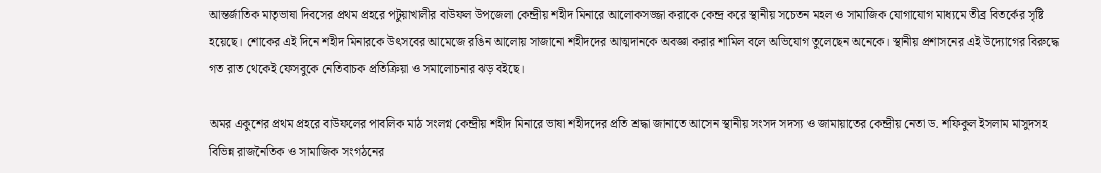আন্তর্জাতিক মাতৃভাষা দিবসের প্রথম প্রহরে পটুয়াখালীর বাউফল উপজেলা কেন্দ্রীয় শহীদ মিনারে আলোকসজ্জা করাকে কেন্দ্র করে স্থানীয় সচেতন মহল ও সামাজিক যোগাযোগ মাধ্যমে তীব্র বিতর্কের সৃষ্টি হয়েছে। শোকের এই দিনে শহীদ মিনারকে উৎসবের আমেজে রঙিন আলোয় সাজানো শহীদদের আত্মদানকে অবজ্ঞা করার শামিল বলে অভিযোগ তুলেছেন অনেকে। স্থানীয় প্রশাসনের এই উদ্যোগের বিরুদ্ধে গত রাত থেকেই ফেসবুকে নেতিবাচক প্রতিক্রিয়া ও সমালোচনার ঝড় বইছে।

অমর একুশের প্রথম প্রহরে বাউফলের পাবলিক মাঠ সংলগ্ন কেন্দ্রীয় শহীদ মিনারে ভাষা শহীদদের প্রতি শ্রদ্ধা জানাতে আসেন স্থানীয় সংসদ সদস্য ও জামায়াতের কেন্দ্রীয় নেতা ড. শফিকুল ইসলাম মাসুদসহ বিভিন্ন রাজনৈতিক ও সামাজিক সংগঠনের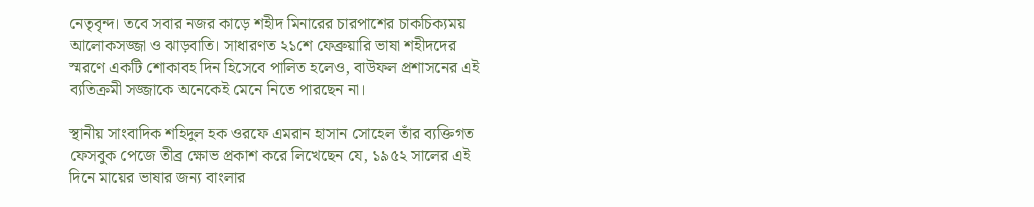নেতৃবৃন্দ। তবে সবার নজর কাড়ে শহীদ মিনারের চারপাশের চাকচিক্যময় আলোকসজ্জা ও ঝাড়বাতি। সাধারণত ২১শে ফেব্রুয়ারি ভাষা শহীদদের স্মরণে একটি শোকাবহ দিন হিসেবে পালিত হলেও, বাউফল প্রশাসনের এই ব্যতিক্রমী সজ্জাকে অনেকেই মেনে নিতে পারছেন না।

স্থানীয় সাংবাদিক শহিদুল হক ওরফে এমরান হাসান সোহেল তাঁর ব্যক্তিগত ফেসবুক পেজে তীব্র ক্ষোভ প্রকাশ করে লিখেছেন যে, ১৯৫২ সালের এই দিনে মায়ের ভাষার জন্য বাংলার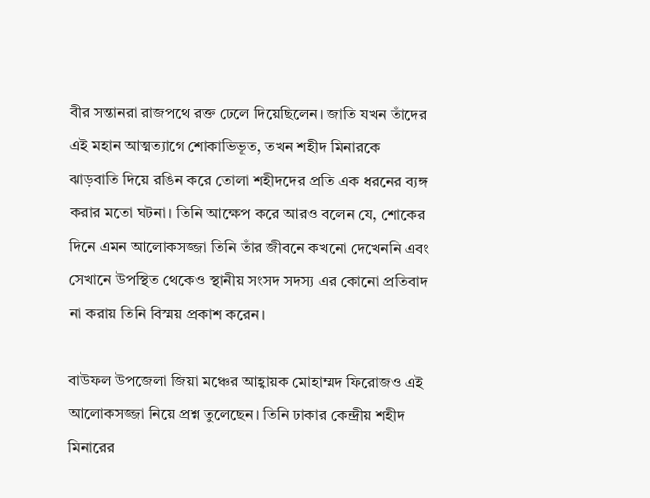বীর সন্তানরা রাজপথে রক্ত ঢেলে দিয়েছিলেন। জাতি যখন তাঁদের এই মহান আত্মত্যাগে শোকাভিভূত, তখন শহীদ মিনারকে ঝাড়বাতি দিয়ে রঙিন করে তোলা শহীদদের প্রতি এক ধরনের ব্যঙ্গ করার মতো ঘটনা। তিনি আক্ষেপ করে আরও বলেন যে, শোকের দিনে এমন আলোকসজ্জা তিনি তাঁর জীবনে কখনো দেখেননি এবং সেখানে উপস্থিত থেকেও স্থানীয় সংসদ সদস্য এর কোনো প্রতিবাদ না করায় তিনি বিস্ময় প্রকাশ করেন।

বাউফল উপজেলা জিয়া মঞ্চের আহ্বায়ক মোহাম্মদ ফিরোজও এই আলোকসজ্জা নিয়ে প্রশ্ন তুলেছেন। তিনি ঢাকার কেন্দ্রীয় শহীদ মিনারের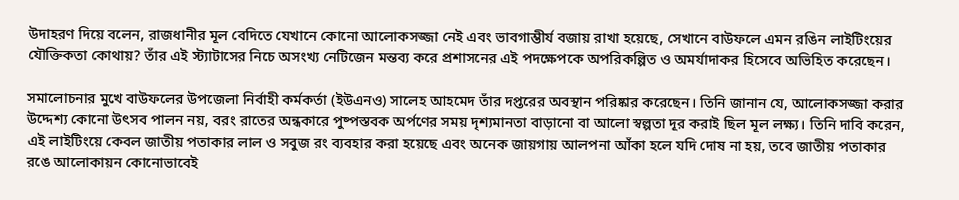উদাহরণ দিয়ে বলেন, রাজধানীর মূল বেদিতে যেখানে কোনো আলোকসজ্জা নেই এবং ভাবগাম্ভীর্য বজায় রাখা হয়েছে, সেখানে বাউফলে এমন রঙিন লাইটিংয়ের যৌক্তিকতা কোথায়? তাঁর এই স্ট্যাটাসের নিচে অসংখ্য নেটিজেন মন্তব্য করে প্রশাসনের এই পদক্ষেপকে অপরিকল্পিত ও অমর্যাদাকর হিসেবে অভিহিত করেছেন।

সমালোচনার মুখে বাউফলের উপজেলা নির্বাহী কর্মকর্তা (ইউএনও) সালেহ আহমেদ তাঁর দপ্তরের অবস্থান পরিষ্কার করেছেন। তিনি জানান যে, আলোকসজ্জা করার উদ্দেশ্য কোনো উৎসব পালন নয়, বরং রাতের অন্ধকারে পুষ্পস্তবক অর্পণের সময় দৃশ্যমানতা বাড়ানো বা আলো স্বল্পতা দূর করাই ছিল মূল লক্ষ্য। তিনি দাবি করেন, এই লাইটিংয়ে কেবল জাতীয় পতাকার লাল ও সবুজ রং ব্যবহার করা হয়েছে এবং অনেক জায়গায় আলপনা আঁকা হলে যদি দোষ না হয়, তবে জাতীয় পতাকার রঙে আলোকায়ন কোনোভাবেই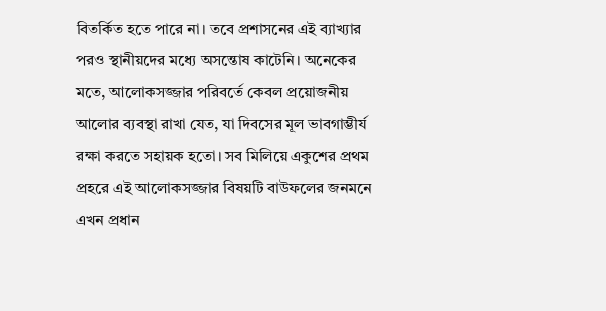বিতর্কিত হতে পারে না। তবে প্রশাসনের এই ব্যাখ্যার পরও স্থানীয়দের মধ্যে অসন্তোষ কাটেনি। অনেকের মতে, আলোকসজ্জার পরিবর্তে কেবল প্রয়োজনীয় আলোর ব্যবস্থা রাখা যেত, যা দিবসের মূল ভাবগাম্ভীর্য রক্ষা করতে সহায়ক হতো। সব মিলিয়ে একুশের প্রথম প্রহরে এই আলোকসজ্জার বিষয়টি বাউফলের জনমনে এখন প্রধান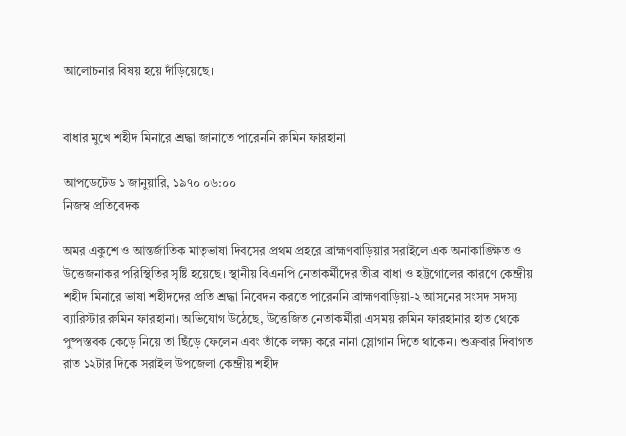আলোচনার বিষয় হয়ে দাঁড়িয়েছে।


বাধার মুখে শহীদ মিনারে শ্রদ্ধা জানাতে পারেননি রুমিন ফারহানা

আপডেটেড ১ জানুয়ারি, ১৯৭০ ০৬:০০
নিজস্ব প্রতিবেদক

অমর একুশে ও আন্তর্জাতিক মাতৃভাষা দিবসের প্রথম প্রহরে ব্রাহ্মণবাড়িয়ার সরাইলে এক অনাকাঙ্ক্ষিত ও উত্তেজনাকর পরিস্থিতির সৃষ্টি হয়েছে। স্থানীয় বিএনপি নেতাকর্মীদের তীব্র বাধা ও হট্টগোলের কারণে কেন্দ্রীয় শহীদ মিনারে ভাষা শহীদদের প্রতি শ্রদ্ধা নিবেদন করতে পারেননি ব্রাহ্মণবাড়িয়া-২ আসনের সংসদ সদস্য ব্যারিস্টার রুমিন ফারহানা। অভিযোগ উঠেছে, উত্তেজিত নেতাকর্মীরা এসময় রুমিন ফারহানার হাত থেকে পুষ্পস্তবক কেড়ে নিয়ে তা ছিঁড়ে ফেলেন এবং তাঁকে লক্ষ্য করে নানা স্লোগান দিতে থাকেন। শুক্রবার দিবাগত রাত ১২টার দিকে সরাইল উপজেলা কেন্দ্রীয় শহীদ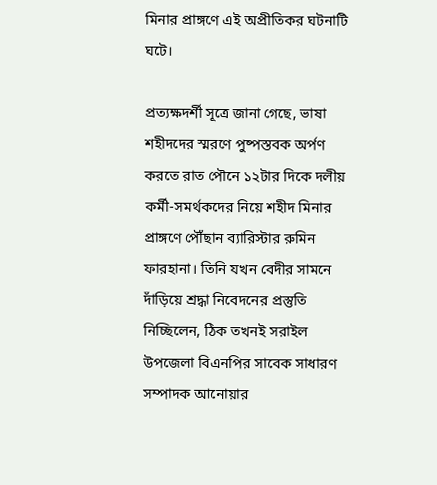মিনার প্রাঙ্গণে এই অপ্রীতিকর ঘটনাটি ঘটে।

প্রত্যক্ষদর্শী সূত্রে জানা গেছে, ভাষা শহীদদের স্মরণে পুষ্পস্তবক অর্পণ করতে রাত পৌনে ১২টার দিকে দলীয় কর্মী-সমর্থকদের নিয়ে শহীদ মিনার প্রাঙ্গণে পৌঁছান ব্যারিস্টার রুমিন ফারহানা। তিনি যখন বেদীর সামনে দাঁড়িয়ে শ্রদ্ধা নিবেদনের প্রস্তুতি নিচ্ছিলেন, ঠিক তখনই সরাইল উপজেলা বিএনপির সাবেক সাধারণ সম্পাদক আনোয়ার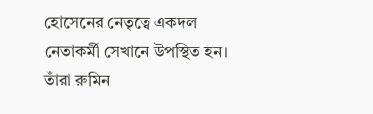হোসেনের নেতৃত্বে একদল নেতাকর্মী সেখানে উপস্থিত হন। তাঁরা রুমিন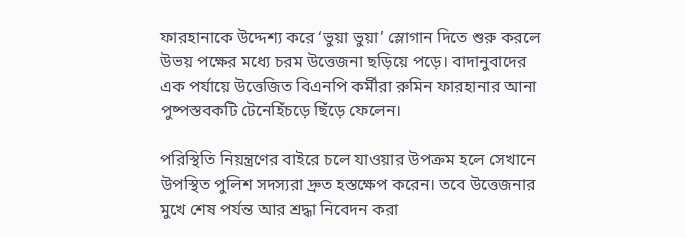ফারহানাকে উদ্দেশ্য করে ‘ভুয়া ভুয়া’ স্লোগান দিতে শুরু করলে উভয় পক্ষের মধ্যে চরম উত্তেজনা ছড়িয়ে পড়ে। বাদানুবাদের এক পর্যায়ে উত্তেজিত বিএনপি কর্মীরা রুমিন ফারহানার আনা পুষ্পস্তবকটি টেনেহিঁচড়ে ছিঁড়ে ফেলেন।

পরিস্থিতি নিয়ন্ত্রণের বাইরে চলে যাওয়ার উপক্রম হলে সেখানে উপস্থিত পুলিশ সদস্যরা দ্রুত হস্তক্ষেপ করেন। তবে উত্তেজনার মুখে শেষ পর্যন্ত আর শ্রদ্ধা নিবেদন করা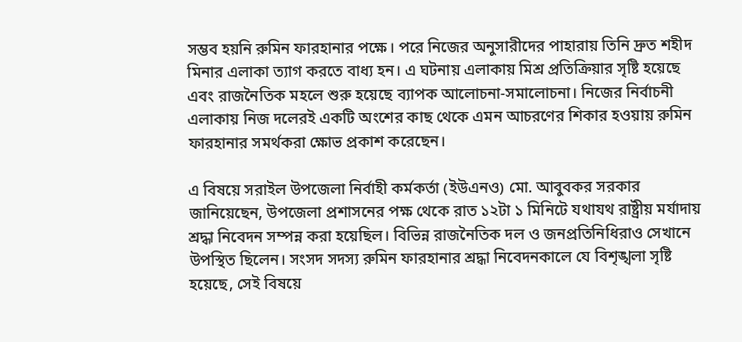সম্ভব হয়নি রুমিন ফারহানার পক্ষে। পরে নিজের অনুসারীদের পাহারায় তিনি দ্রুত শহীদ মিনার এলাকা ত্যাগ করতে বাধ্য হন। এ ঘটনায় এলাকায় মিশ্র প্রতিক্রিয়ার সৃষ্টি হয়েছে এবং রাজনৈতিক মহলে শুরু হয়েছে ব্যাপক আলোচনা-সমালোচনা। নিজের নির্বাচনী এলাকায় নিজ দলেরই একটি অংশের কাছ থেকে এমন আচরণের শিকার হওয়ায় রুমিন ফারহানার সমর্থকরা ক্ষোভ প্রকাশ করেছেন।

এ বিষয়ে সরাইল উপজেলা নির্বাহী কর্মকর্তা (ইউএনও) মো. আবুবকর সরকার জানিয়েছেন, উপজেলা প্রশাসনের পক্ষ থেকে রাত ১২টা ১ মিনিটে যথাযথ রাষ্ট্রীয় মর্যাদায় শ্রদ্ধা নিবেদন সম্পন্ন করা হয়েছিল। বিভিন্ন রাজনৈতিক দল ও জনপ্রতিনিধিরাও সেখানে উপস্থিত ছিলেন। সংসদ সদস্য রুমিন ফারহানার শ্রদ্ধা নিবেদনকালে যে বিশৃঙ্খলা সৃষ্টি হয়েছে, সেই বিষয়ে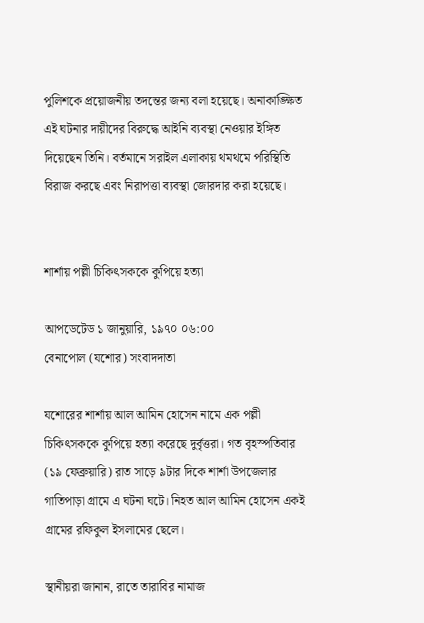পুলিশকে প্রয়োজনীয় তদন্তের জন্য বলা হয়েছে। অনাকাঙ্ক্ষিত এই ঘটনার দায়ীদের বিরুদ্ধে আইনি ব্যবস্থা নেওয়ার ইঙ্গিত দিয়েছেন তিনি। বর্তমানে সরাইল এলাকায় থমথমে পরিস্থিতি বিরাজ করছে এবং নিরাপত্তা ব্যবস্থা জোরদার করা হয়েছে।


শার্শায় পল্লী চিকিৎসককে কুপিয়ে হত্যা

আপডেটেড ১ জানুয়ারি, ১৯৭০ ০৬:০০
বেনাপোল (যশোর) সংবাদদাতা

যশোরের শার্শায় আল আমিন হোসেন নামে এক পল্লী চিকিৎসককে কুপিয়ে হত্যা করেছে দুর্বৃত্তরা। গত বৃহস্পতিবার (১৯ ফেব্রুয়ারি) রাত সাড়ে ৯টার দিকে শার্শা উপজেলার গাতিপাড়া গ্রামে এ ঘটনা ঘটে। নিহত আল আমিন হোসেন একই গ্রামের রফিকুল ইসলামের ছেলে।

স্থানীয়রা জানান, রাতে তারাবির নামাজ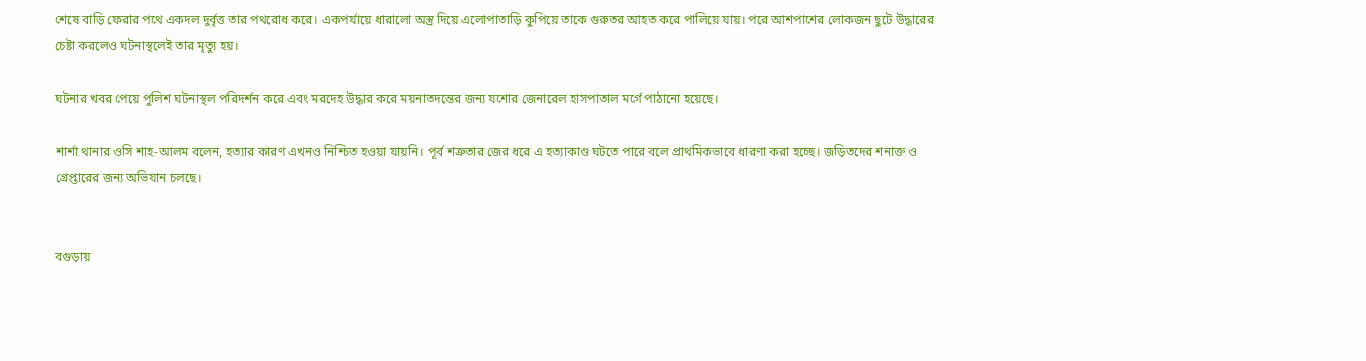শেষে বাড়ি ফেরার পথে একদল দুর্বৃত্ত তার পথরোধ করে। একপর্যায়ে ধারালো অস্ত্র দিয়ে এলোপাতাড়ি কুপিয়ে তাকে গুরুতর আহত করে পালিয়ে যায়। পরে আশপাশের লোকজন ছুটে উদ্ধারের চেষ্টা করলেও ঘটনাস্থলেই তার মৃত্যু হয়।

ঘটনার খবর পেয়ে পুলিশ ঘটনাস্থল পরিদর্শন করে এবং মরদেহ উদ্ধার করে ময়নাতদন্তের জন্য যশোর জেনারেল হাসপাতাল মর্গে পাঠানো হয়েছে।

শার্শা থানার ওসি শাহ-আলম বলেন, হত্যার কারণ এখনও নিশ্চিত হওয়া যায়নি। পূর্ব শত্রুতার জের ধরে এ হত্যাকাণ্ড ঘটতে পারে বলে প্রাথমিকভাবে ধারণা করা হচ্ছে। জড়িতদের শনাক্ত ও গ্রেপ্তারের জন্য অভিযান চলছে।


বগুড়ায়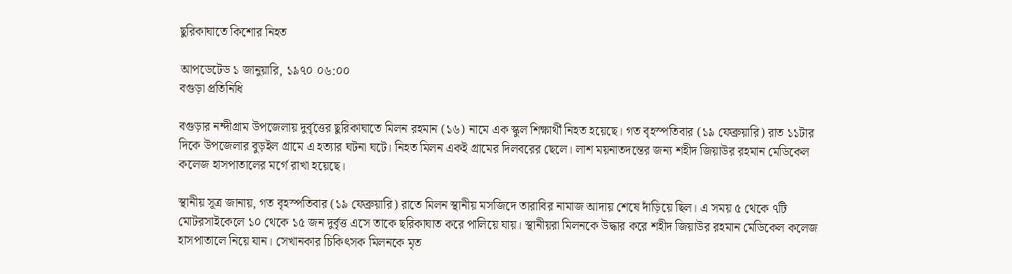ছুরিকাঘাতে কিশোর নিহত

আপডেটেড ১ জানুয়ারি, ১৯৭০ ০৬:০০
বগুড়া প্রতিনিধি

বগুড়ার নন্দীগ্রাম উপজেলায় দুর্বৃত্তের ছুরিকাঘাতে মিলন রহমান (১৬) নামে এক স্কুল শিক্ষার্থী নিহত হয়েছে। গত বৃহস্পতিবার (১৯ ফেব্রুয়ারি) রাত ১১টার দিকে উপজেলার বুড়ইল গ্রামে এ হত্যার ঘটনা ঘটে। নিহত মিলন একই গ্রামের দিলবরের ছেলে। লাশ ময়নাতদন্তের জন্য শহীদ জিয়াউর রহমান মেডিকেল কলেজ হাসপাতালের মর্গে রাখা হয়েছে।

স্থানীয় সূত্র জানায়, গত বৃহস্পতিবার (১৯ ফেব্রুয়ারি) রাতে মিলন স্থানীয় মসজিদে তারাবির নামাজ আদায় শেষে দাঁড়িয়ে ছিল। এ সময় ৫ থেকে ৭টি মোটরসাইকেলে ১০ থেকে ১৫ জন দুর্বৃত্ত এসে তাকে ছরিকাঘাত করে পালিয়ে যায়। স্থানীয়রা মিলনকে উদ্ধার করে শহীদ জিয়াউর রহমান মেডিকেল কলেজ হাসপাতালে নিয়ে যান। সেখানকার চিকিৎসক মিলনকে মৃত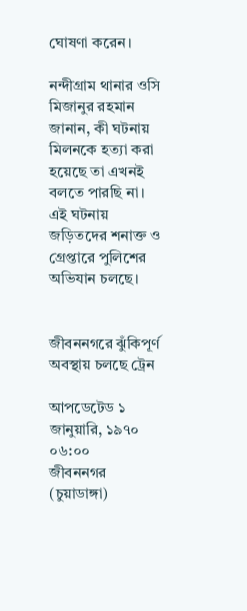ঘোষণা করেন।

নন্দীগ্রাম থানার ওসি মিজানুর রহমান জানান, কী ঘটনায় মিলনকে হত্যা করা হয়েছে তা এখনই বলতে পারছি না। এই ঘটনায় জড়িতদের শনাক্ত ও গ্রেপ্তারে পুলিশের অভিযান চলছে।


জীবননগরে ঝুঁকিপূর্ণ অবস্থায় চলছে ট্রেন

আপডেটেড ১ জানুয়ারি, ১৯৭০ ০৬:০০
জীবননগর (চুয়াডাঙ্গা)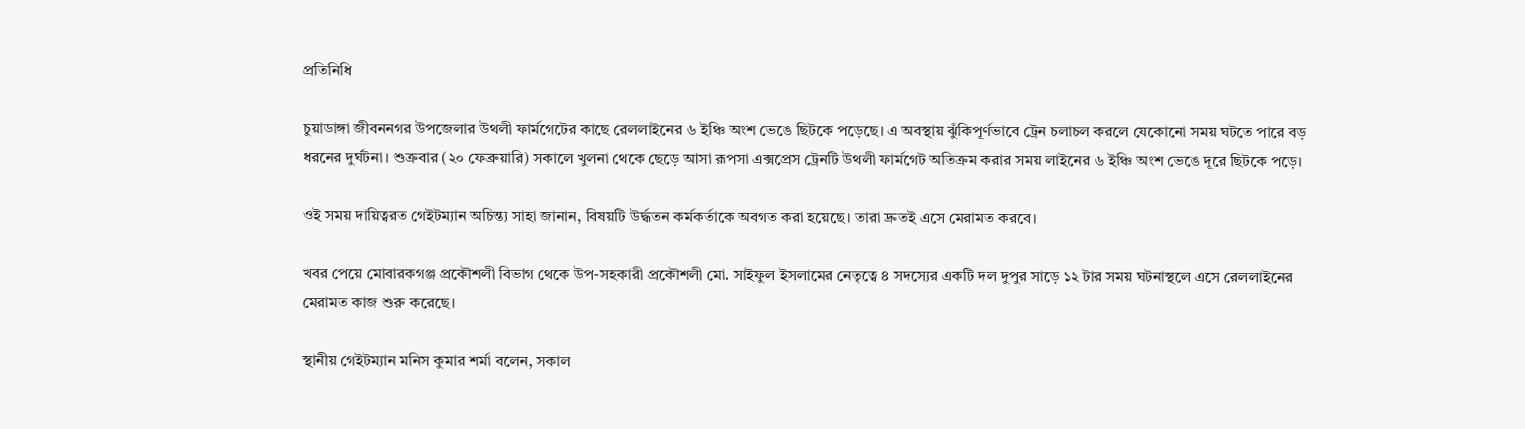প্রতিনিধি

চুয়াডাঙ্গা জীবননগর উপজেলার উথলী ফার্মগেটের কাছে রেললাইনের ৬ ইঞ্চি অংশ ভেঙে ছিটকে পড়েছে। এ অবস্থায় ঝুঁকিপূর্ণভাবে ট্রেন চলাচল করলে যেকোনো সময় ঘটতে পারে বড় ধরনের দুর্ঘটনা। শুক্রবার (২০ ফেব্রুয়ারি) সকালে খুলনা থেকে ছেড়ে আসা রূপসা এক্সপ্রেস ট্রেনটি উথলী ফার্মগেট অতিক্রম করার সময় লাইনের ৬ ইঞ্চি অংশ ভেঙে দূরে ছিটকে পড়ে।

ওই সময় দায়িত্বরত গেইটম্যান অচিন্ত্য সাহা জানান, বিষয়টি উর্দ্ধতন কর্মকর্তাকে অবগত করা হয়েছে। তারা দ্রুতই এসে মেরামত করবে।

খবর পেয়ে মোবারকগঞ্জ প্রকৌশলী বিভাগ থেকে উপ-সহকারী প্রকৌশলী মো. সাইফুল ইসলামের নেতৃত্বে ৪ সদস্যের একটি দল দুপুর সাড়ে ১২ টার সময় ঘটনাস্থলে এসে রেললাইনের মেরামত কাজ শুরু করেছে।

স্থানীয় গেইটম্যান মনিস কুমার শর্মা বলেন, সকাল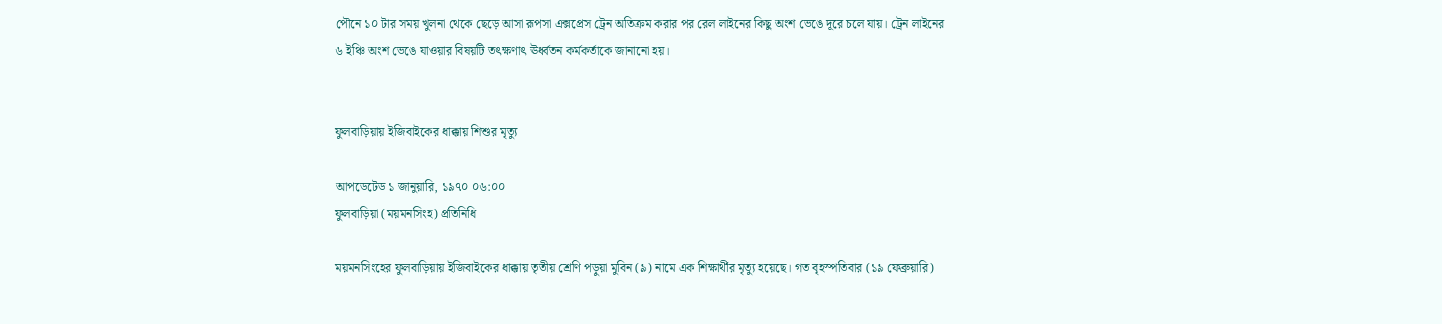পৌনে ১০ টার সময় খুলনা থেকে ছেড়ে আসা রূপসা এক্সপ্রেস ট্রেন অতিক্রম করার পর রেল লাইনের কিছু অংশ ভেঙে দূরে চলে যায়। ট্রেন লাইনের ৬ ইঞ্চি অংশ ভেঙে যাওয়ার বিষয়টি তৎক্ষণাৎ ঊর্ধ্বতন কর্মকর্তাকে জানানো হয়।


ফুলবাড়িয়ায় ইজিবাইকের ধাক্কায় শিশুর মৃত্যু

আপডেটেড ১ জানুয়ারি, ১৯৭০ ০৬:০০
ফুলবাড়িয়া (ময়মনসিংহ) প্রতিনিধি

ময়মনসিংহের ফুলবাড়িয়ায় ইজিবাইকের ধাক্কায় তৃতীয় শ্রেণি পড়ুয়া মুবিন (৯) নামে এক শিক্ষার্থীর মৃত্যু হয়েছে। গত বৃহস্পতিবার (১৯ ফেব্রুয়ারি)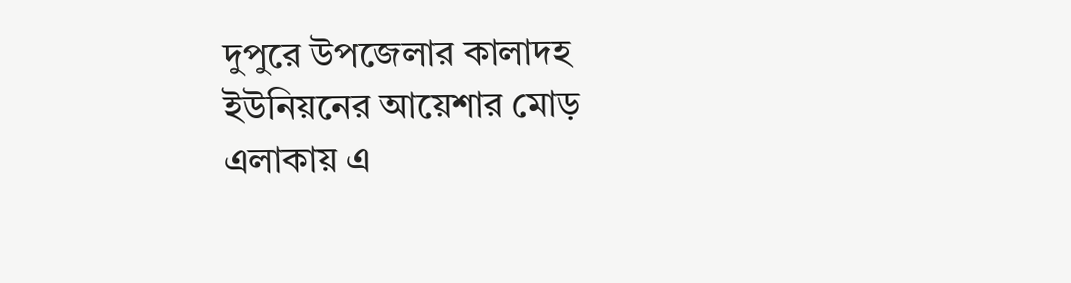দুপুরে উপজেলার কালাদহ ইউনিয়নের আয়েশার মোড় এলাকায় এ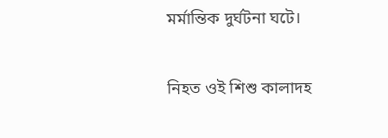মর্মান্তিক দুর্ঘটনা ঘটে।

নিহত ওই শিশু কালাদহ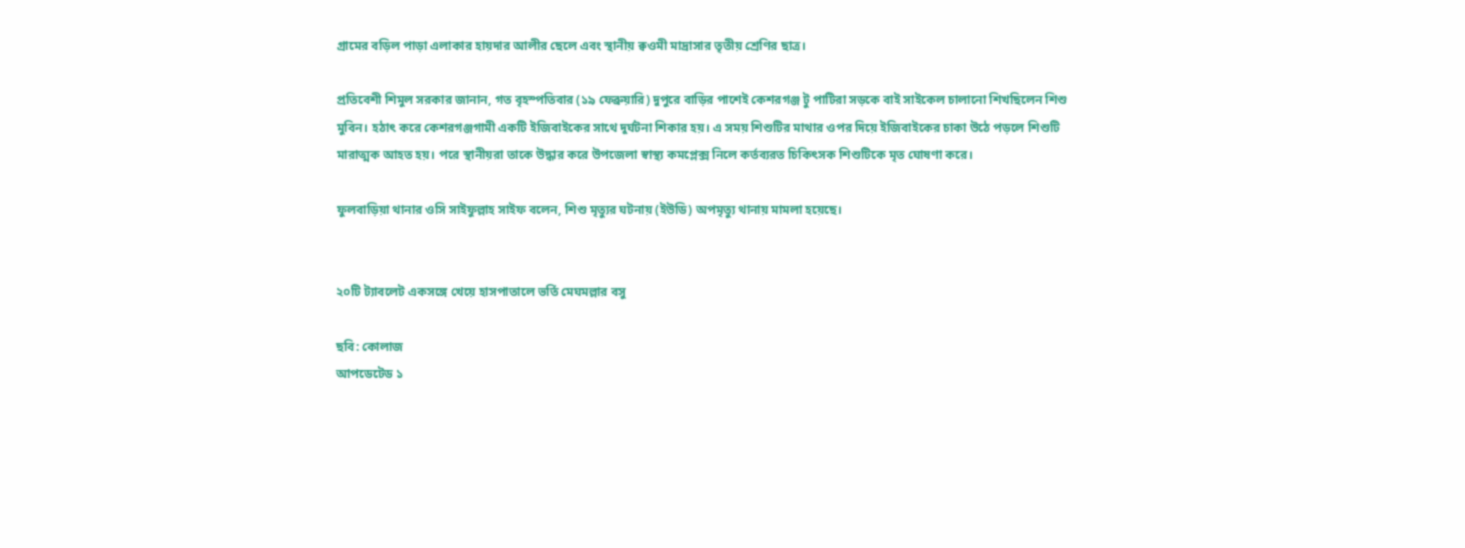গ্রামের বড়িল পাড়া এলাকার হায়দার আলীর ছেলে এবং স্থানীয় ক্বওমী মাদ্রাসার তৃতীয় শ্রেণির ছাত্র।

প্রতিবেশী শিমুল সরকার জানান, গত বৃহস্পতিবার (১৯ ফেব্রুয়ারি) দুপুরে বাড়ির পাশেই কেশরগঞ্জ টু পাটিরা সড়কে বাই সাইকেল চালানো শিখছিলেন শিশু মুবিন। হঠাৎ করে কেশরগঞ্জগামী একটি ইজিবাইকের সাথে দুর্ঘটনা শিকার হয়। এ সময় শিশুটির মাথার ওপর দিয়ে ইজিবাইকের চাকা উঠে পড়লে শিশুটি মারাত্মক আহত হয়। পরে স্থানীয়রা তাকে উদ্ধার করে উপজেলা স্বাস্থ্য কমপ্লেক্স নিলে কর্তব্যরত চিকিৎসক শিশুটিকে মৃত ঘোষণা করে।

ফুলবাড়িয়া থানার ওসি সাইফুল্লাহ সাইফ বলেন, শিশু মৃত্যুর ঘটনায় (ইউডি) অপমৃত্যু থানায় মামলা হয়েছে।


২০টি ট্যাবলেট একসঙ্গে খেয়ে হাসপাতালে ভর্তি মেঘমল্লার বসু

ছবি: কোলাজ
আপডেটেড ১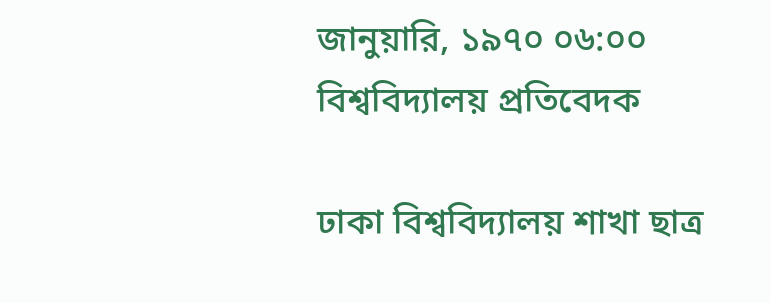জানুয়ারি, ১৯৭০ ০৬:০০
বিশ্ববিদ্যালয় প্রতিবেদক

ঢাকা বিশ্ববিদ্যালয় শাখা ছাত্র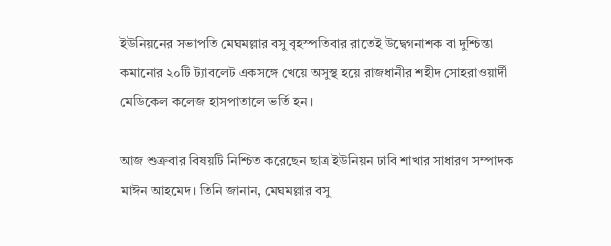ইউনিয়নের সভাপতি মেঘমল্লার বসু বৃহস্পতিবার রাতেই উদ্বেগনাশক বা দুশ্চিন্তা কমানোর ২০টি ট্যাবলেট একসঙ্গে খেয়ে অসুস্থ হয়ে রাজধানীর শহীদ সোহরাওয়ার্দী মেডিকেল কলেজ হাসপাতালে ভর্তি হন।

আজ শুক্রবার বিষয়টি নিশ্চিত করেছেন ছাত্র ইউনিয়ন ঢাবি শাখার সাধারণ সম্পাদক মাঈন আহমেদ। তিনি জানান, মেঘমল্লার বসু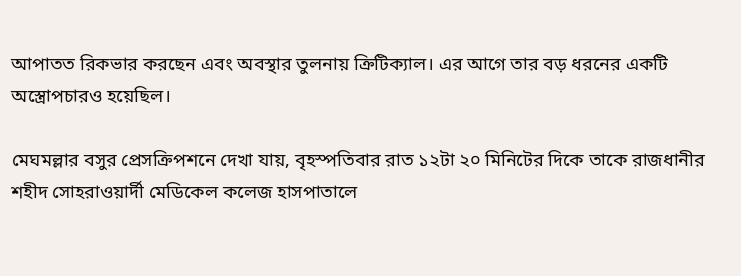আপাতত রিকভার করছেন এবং অবস্থার তুলনায় ক্রিটিক্যাল। এর আগে তার বড় ধরনের একটি অস্ত্রোপচারও হয়েছিল।

মেঘমল্লার বসুর প্রেসক্রিপশনে দেখা যায়, বৃহস্পতিবার রাত ১২টা ২০ মিনিটের দিকে তাকে রাজধানীর শহীদ সোহরাওয়ার্দী মেডিকেল কলেজ হাসপাতালে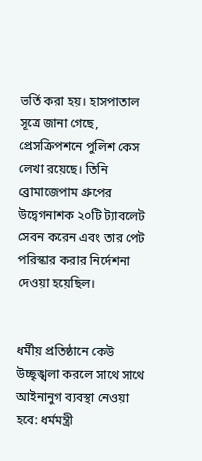ভর্তি করা হয়। হাসপাতাল সূত্রে জানা গেছে, প্রেসক্রিপশনে পুলিশ কেস লেখা রয়েছে। তিনি ব্রোমাজেপাম গ্রুপের উদ্বেগনাশক ২০টি ট্যাবলেট সেবন করেন এবং তার পেট পরিস্কার করার নির্দেশনা দেওয়া হয়েছিল।


ধর্মীয় প্রতিষ্ঠানে কেউ উচ্ছৃঙ্খলা করলে সাথে সাথে আইনানুগ ব্যবস্থা নেওয়া হবে: ধর্মমন্ত্রী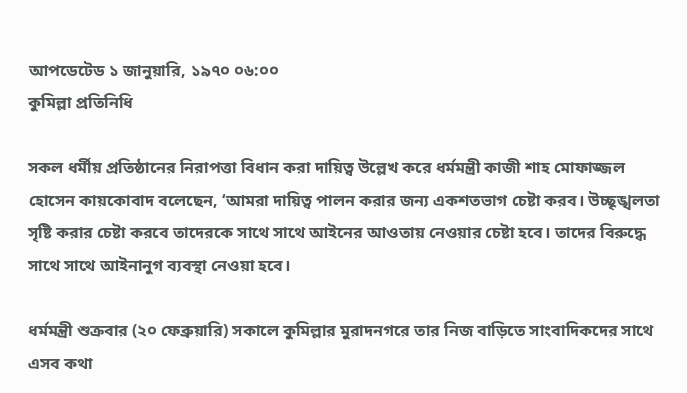আপডেটেড ১ জানুয়ারি, ১৯৭০ ০৬:০০
কুমিল্লা প্রতিনিধি

সকল ধর্মীয় প্রতিষ্ঠানের নিরাপত্তা বিধান করা দায়িত্ব উল্লেখ করে ধর্মমন্ত্রী কাজী শাহ মোফাজ্জল হোসেন কায়কোবাদ বলেছেন, ‘আমরা দায়িত্ব পালন করার জন্য একশতভাগ চেষ্টা করব। উচ্ছৃঙ্খলতা সৃষ্টি করার চেষ্টা করবে তাদেরকে সাথে সাথে আইনের আওতায় নেওয়ার চেষ্টা হবে। তাদের বিরুদ্ধে সাথে সাথে আইনানুগ ব্যবস্থা নেওয়া হবে।

ধর্মমন্ত্রী শুক্রবার (২০ ফেব্রুয়ারি) সকালে কুমিল্লার মুরাদনগরে তার নিজ বাড়িতে সাংবাদিকদের সাথে এসব কথা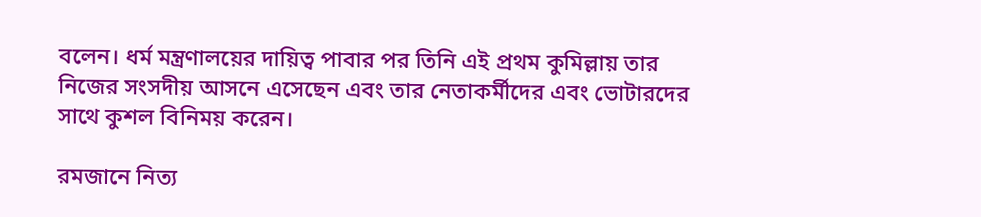বলেন। ধর্ম মন্ত্রণালয়ের দায়িত্ব পাবার পর তিনি এই প্রথম কুমিল্লায় তার নিজের সংসদীয় আসনে এসেছেন এবং তার নেতাকর্মীদের এবং ভোটারদের সাথে কুশল বিনিময় করেন।

রমজানে নিত্য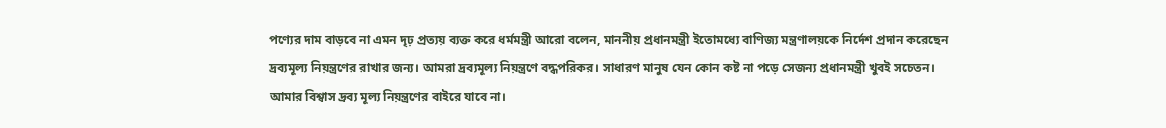পণ্যের দাম বাড়বে না এমন দৃঢ় প্রত্যয় ব্যক্ত করে ধর্মমন্ত্রী আরো বলেন, মাননীয় প্রধানমন্ত্রী ইতোমধ্যে বাণিজ্য মন্ত্রণালয়কে নির্দেশ প্রদান করেছেন দ্রব্যমূল্য নিয়ন্ত্রণের রাখার জন্য। আমরা দ্রব্যমূল্য নিয়ন্ত্রণে বদ্ধপরিকর। সাধারণ মানুষ যেন কোন কষ্ট না পড়ে সেজন্য প্রধানমন্ত্রী খুবই সচেতন। আমার বিশ্বাস দ্রব্য মূল্য নিয়ন্ত্রণের বাইরে যাবে না।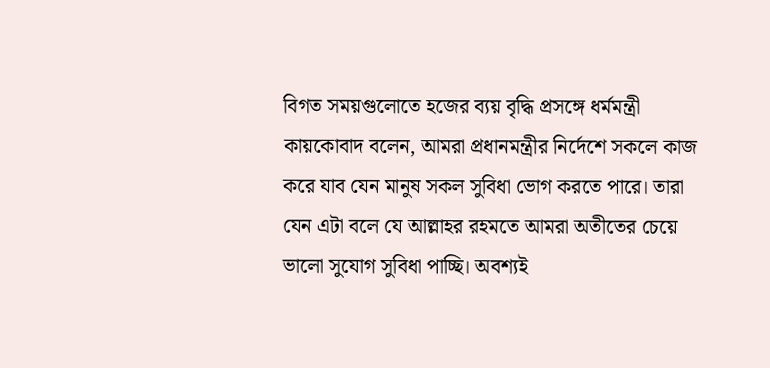বিগত সময়গুলোতে হজের ব্যয় বৃদ্ধি প্রসঙ্গে ধর্মমন্ত্রী কায়কোবাদ বলেন, আমরা প্রধানমন্ত্রীর নির্দেশে সকলে কাজ করে যাব যেন মানুষ সকল সুবিধা ভোগ করতে পারে। তারা যেন এটা বলে যে আল্লাহর রহমতে আমরা অতীতের চেয়ে ভালো সুযোগ সুবিধা পাচ্ছি। অবশ্যই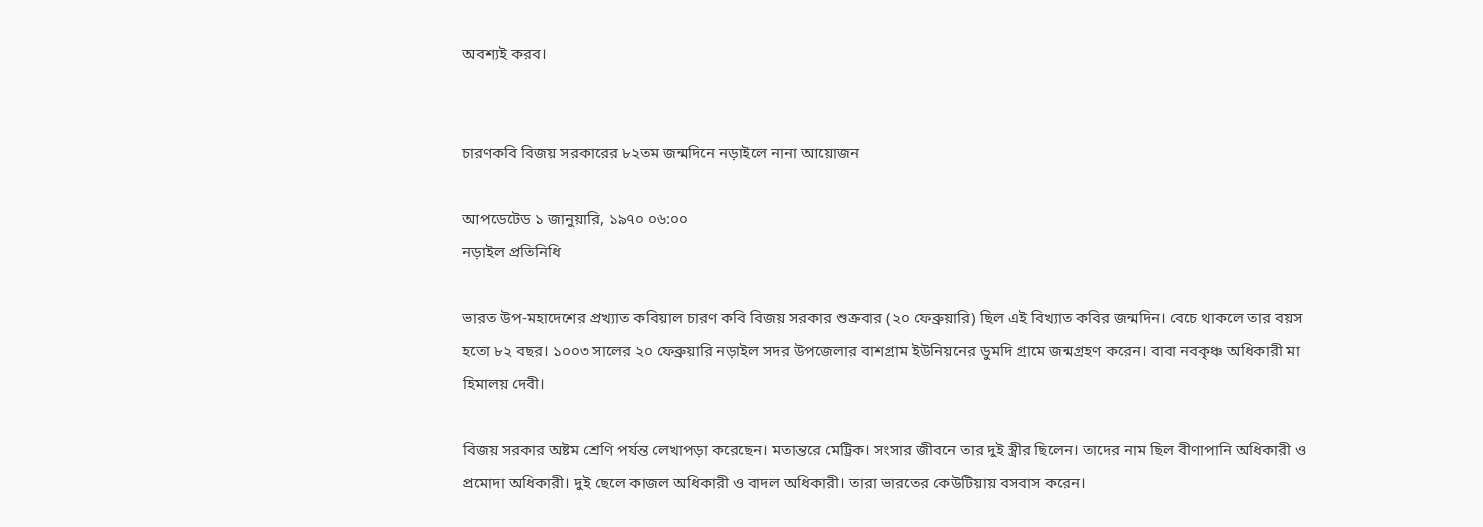অবশ্যই করব।


চারণকবি বিজয় সরকারের ৮২তম জন্মদিনে নড়াইলে নানা আয়োজন

আপডেটেড ১ জানুয়ারি, ১৯৭০ ০৬:০০
নড়াইল প্রতিনিধি

ভারত উপ-মহাদেশের প্রখ্যাত কবিয়াল চারণ কবি বিজয় সরকার শুক্রবার (২০ ফেব্রুয়ারি) ছিল এই বিখ্যাত কবির জন্মদিন। বেচে থাকলে তার বয়স হতো ৮২ বছর। ১০০৩ সালের ২০ ফেব্রুয়ারি নড়াইল সদর উপজেলার বাশগ্রাম ইউনিয়নের ডুমদি গ্রামে জন্মগ্রহণ করেন। বাবা নবকৃঞ্চ অধিকারী মা হিমালয় দেবী।

বিজয় সরকার অষ্টম শ্রেণি পর্যন্ত লেখাপড়া করেছেন। মতান্তরে মেট্রিক। সংসার জীবনে তার দুই স্ত্রীর ছিলেন। তাদের নাম ছিল বীণাপানি অধিকারী ও প্রমোদা অধিকারী। দুই ছেলে কাজল অধিকারী ও বাদল অধিকারী। তারা ভারতের কেউটিয়ায় বসবাস করেন।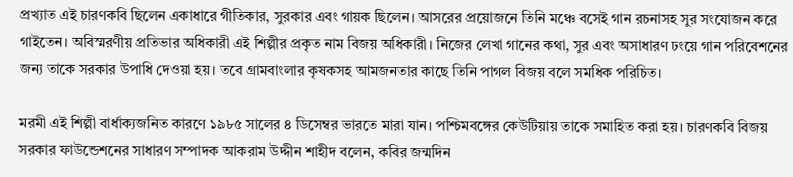প্রখ্যাত এই চারণকবি ছিলেন একাধারে গীতিকার, সুরকার এবং গায়ক ছিলেন। আসরের প্রয়োজনে তিনি মঞ্চে বসেই গান রচনাসহ সুর সংযোজন করে গাইতেন। অবিস্মরণীয় প্রতিভার অধিকারী এই শিল্পীর প্রকৃত নাম বিজয় অধিকারী। নিজের লেখা গানের কথা, সুর এবং অসাধারণ ঢংয়ে গান পরিবেশনের জন্য তাকে সরকার উপাধি দেওয়া হয়। তবে গ্রামবাংলার কৃষকসহ আমজনতার কাছে তিনি পাগল বিজয় বলে সমধিক পরিচিত।

মরমী এই শিল্পী বার্ধাক্যজনিত কারণে ১৯৮৫ সালের ৪ ডিসেম্বর ভারতে মারা যান। পশ্চিমবঙ্গের কেউটিয়ায় তাকে সমাহিত করা হয়। চারণকবি বিজয় সরকার ফাউন্ডেশনের সাধারণ সম্পাদক আকরাম উদ্দীন শাহীদ বলেন, কবির জন্মদিন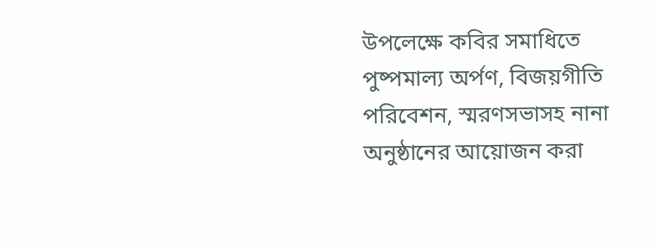উপলেক্ষে কবির সমাধিতে পুষ্পমাল্য অর্পণ, বিজয়গীতি পরিবেশন, স্মরণসভাসহ নানা অনুষ্ঠানের আয়োজন করা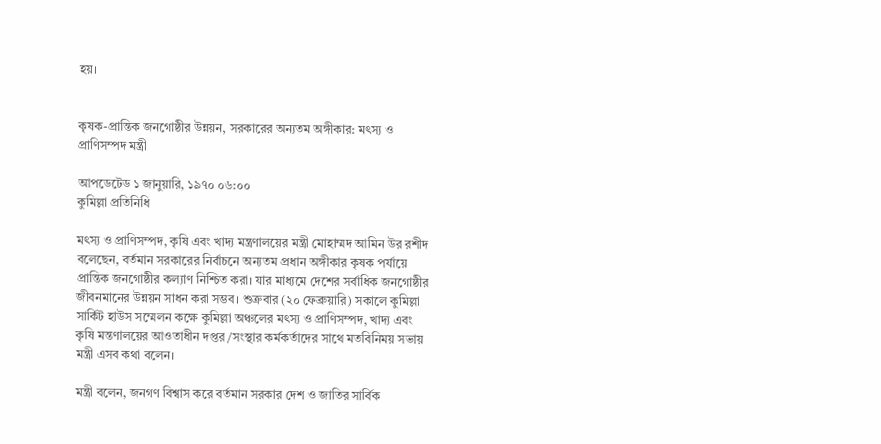হয়।


কৃষক-প্রান্তিক জনগোষ্ঠীর উন্নয়ন, সরকারের অন্যতম অঙ্গীকার: মৎস্য ও প্রাণিসম্পদ মন্ত্রী

আপডেটেড ১ জানুয়ারি, ১৯৭০ ০৬:০০
কুমিল্লা প্রতিনিধি

মৎস্য ও প্রাণিসম্পদ, কৃষি এবং খাদ্য মন্ত্রণালয়ের মন্ত্রী মোহাম্মদ আমিন উর রশীদ বলেছেন, বর্তমান সরকারের নির্বাচনে অন্যতম প্রধান অঙ্গীকার কৃষক পর্যায়ে প্রান্তিক জনগোষ্ঠীর কল্যাণ নিশ্চিত করা। যার মাধ্যমে দেশের সর্বাধিক জনগোষ্ঠীর জীবনমানের উন্নয়ন সাধন করা সম্ভব। শুক্রবার (২০ ফেব্রুয়ারি) সকালে কুমিল্লা সার্কিট হাউস সম্মেলন কক্ষে কুমিল্লা অঞ্চলের মৎস্য ও প্রাণিসম্পদ, খাদ্য এবং কৃষি মন্তণালয়ের আওতাধীন দপ্তর /সংস্থার কর্মকর্তাদের সাথে মতবিনিময় সভায় মন্ত্রী এসব কথা বলেন।

মন্ত্রী বলেন, জনগণ বিশ্বাস করে বর্তমান সরকার দেশ ও জাতির সার্বিক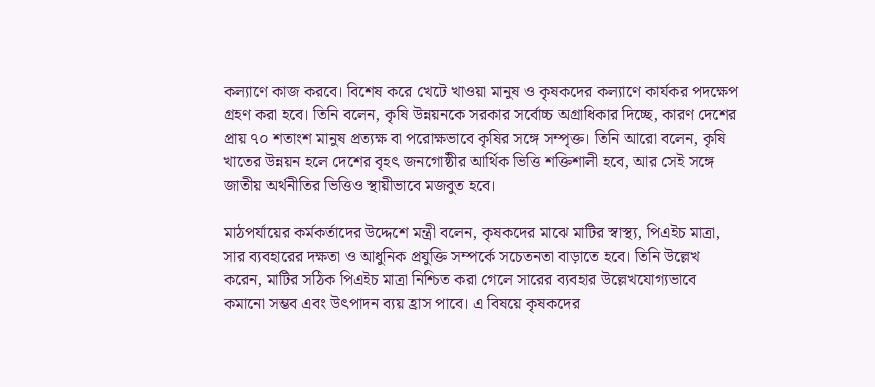কল্যাণে কাজ করবে। বিশেষ করে খেটে খাওয়া মানুষ ও কৃষকদের কল্যাণে কার্যকর পদক্ষেপ গ্রহণ করা হবে। তিনি বলেন, কৃষি উন্নয়নকে সরকার সর্বোচ্চ অগ্রাধিকার দিচ্ছে, কারণ দেশের প্রায় ৭০ শতাংশ মানুষ প্রত্যক্ষ বা পরোক্ষভাবে কৃষির সঙ্গে সম্পৃক্ত। তিনি আরো বলেন, কৃষি খাতের উন্নয়ন হলে দেশের বৃহৎ জনগোষ্ঠীর আর্থিক ভিত্তি শক্তিশালী হবে, আর সেই সঙ্গে জাতীয় অর্থনীতির ভিত্তিও স্থায়ীভাবে মজবুত হবে।

মাঠপর্যায়ের কর্মকর্তাদের উদ্দেশে মন্ত্রী বলেন, কৃষকদের মাঝে মাটির স্বাস্থ্য, পিএইচ মাত্রা, সার ব্যবহারের দক্ষতা ও আধুনিক প্রযুক্তি সম্পর্কে সচেতনতা বাড়াতে হবে। তিনি উল্লেখ করেন, মাটির সঠিক পিএইচ মাত্রা নিশ্চিত করা গেলে সারের ব্যবহার উল্লেখযোগ্যভাবে কমানো সম্ভব এবং উৎপাদন ব্যয় হ্রাস পাবে। এ বিষয়ে কৃষকদের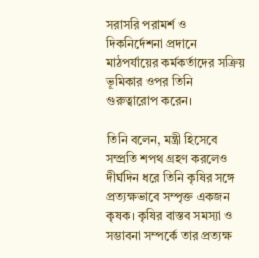সরাসরি পরামর্শ ও দিকনির্দেশনা প্রদানে মাঠপর্যায়ের কর্মকর্তাদের সক্রিয় ভূমিকার ওপর তিনি গুরুত্বারোপ করেন।

তিনি বলেন, মন্ত্রী হিসেবে সম্প্রতি শপথ গ্রহণ করলেও দীর্ঘদিন ধরে তিনি কৃষির সঙ্গে প্রত্যক্ষভাবে সম্পৃক্ত একজন কৃষক। কৃষির বাস্তব সমস্যা ও সম্ভাবনা সম্পর্কে তার প্রত্যক্ষ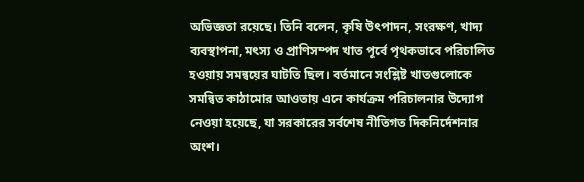অভিজ্ঞতা রয়েছে। তিনি বলেন, কৃষি উৎপাদন, সংরক্ষণ, খাদ্য ব্যবস্থাপনা, মৎস্য ও প্রাণিসম্পদ খাত পূর্বে পৃথকভাবে পরিচালিত হওয়ায় সমন্বয়ের ঘাটতি ছিল। বর্তমানে সংশ্লিষ্ট খাতগুলোকে সমন্বিত কাঠামোর আওতায় এনে কার্যক্রম পরিচালনার উদ্যোগ নেওয়া হয়েছে, যা সরকারের সর্বশেষ নীতিগত দিকনির্দেশনার অংশ।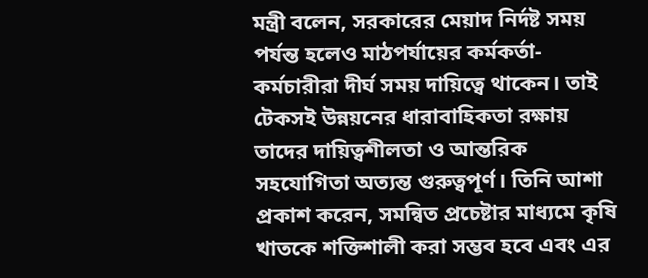মন্ত্রী বলেন, সরকারের মেয়াদ নির্দষ্ট সময় পর্যন্ত হলেও মাঠপর্যায়ের কর্মকর্তা-কর্মচারীরা দীর্ঘ সময় দায়িত্বে থাকেন। তাই টেকসই উন্নয়নের ধারাবাহিকতা রক্ষায় তাদের দায়িত্বশীলতা ও আন্তরিক সহযোগিতা অত্যন্ত গুরুত্বপূর্ণ। তিনি আশা প্রকাশ করেন, সমন্বিত প্রচেষ্টার মাধ্যমে কৃষি খাতকে শক্তিশালী করা সম্ভব হবে এবং এর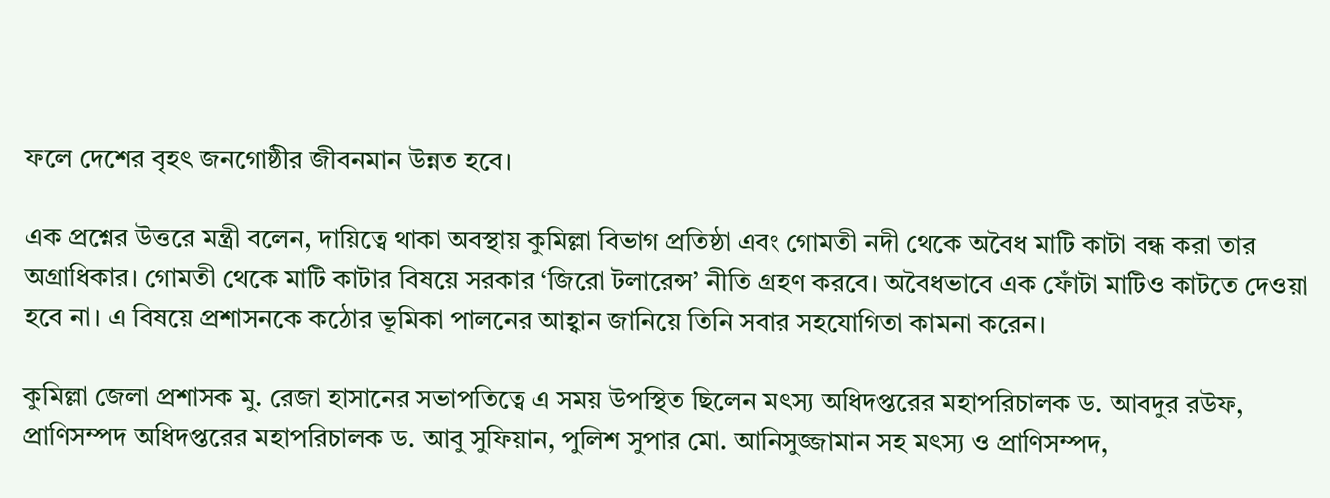ফলে দেশের বৃহৎ জনগোষ্ঠীর জীবনমান উন্নত হবে।

এক প্রশ্নের উত্তরে মন্ত্রী বলেন, দায়িত্বে থাকা অবস্থায় কুমিল্লা বিভাগ প্রতিষ্ঠা এবং গোমতী নদী থেকে অবৈধ মাটি কাটা বন্ধ করা তার অগ্রাধিকার। গোমতী থেকে মাটি কাটার বিষয়ে সরকার ‘জিরো টলারেন্স’ নীতি গ্রহণ করবে। অবৈধভাবে এক ফোঁটা মাটিও কাটতে দেওয়া হবে না। এ বিষয়ে প্রশাসনকে কঠোর ভূমিকা পালনের আহ্বান জানিয়ে তিনি সবার সহযোগিতা কামনা করেন।

কুমিল্লা জেলা প্রশাসক মু. রেজা হাসানের সভাপতিত্বে এ সময় উপস্থিত ছিলেন মৎস্য অধিদপ্তরের মহাপরিচালক ড. আবদুর রউফ, প্রাণিসম্পদ অধিদপ্তরের মহাপরিচালক ড. আবু সুফিয়ান, পুলিশ সুপার মো. আনিসুজ্জামান সহ মৎস্য ও প্রাণিসম্পদ,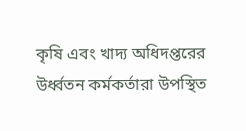কৃষি এবং খাদ্য অধিদপ্তরের উর্ধ্বতন কর্মকর্তারা উপস্থিত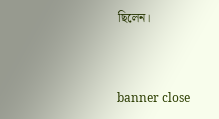ছিলেন।


banner close